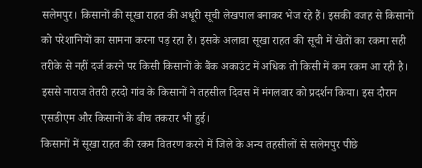सलेमपुर। किसानों की सूखा राहत की अधूरी सूची लेखपाल बनाकर भेज रहे हैं। इसकी वजह से किसानों को परेशानियों का सामना करना पड़ रहा है। इसके अलावा सूखा राहत की सूची में खेतों का रकमा सही तरीके से नहीं दर्ज करने पर किसी किसानों के बैंक अकाउंट में अधिक तो किसी में कम रकम आ रही है। इससे नाराज तेतरी हरदो गांव के किसानों ने तहसील दिवस में मंगलवार को प्रदर्शन किया। इस दौरान एसडीएम और किसानों के बीच तकरार भी हुई।
किसानों में सूखा राहत की रकम वितरण करने में जिले के अन्य तहसीलों से सलेमपुर पीछे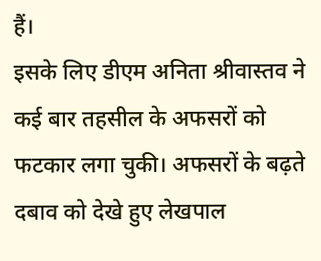हैं।
इसके लिए डीएम अनिता श्रीवास्तव ने कई बार तहसील के अफसरों को फटकार लगा चुकी। अफसरों के बढ़ते दबाव को देखे हुए लेखपाल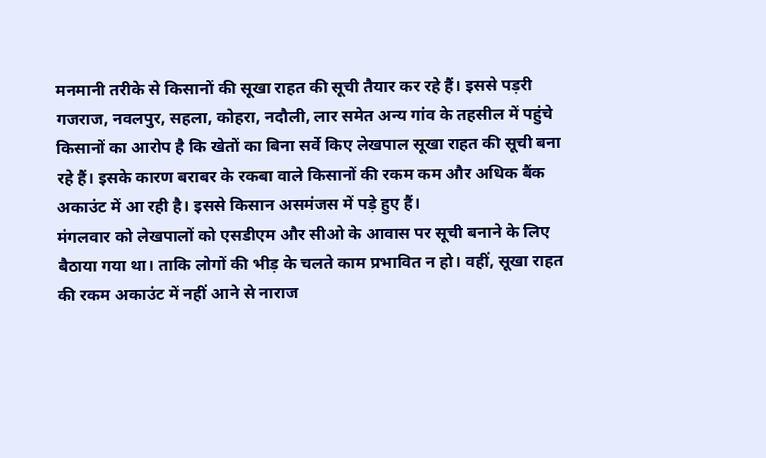मनमानी तरीके से किसानों की सूखा राहत की सूची तैयार कर रहे हैं। इससे पड़री गजराज, नवलपुर, सहला, कोहरा, नदौली, लार समेत अन्य गांव के तहसील में पहुंचे किसानों का आरोप है कि खेतों का बिना सर्वे किए लेखपाल सूखा राहत की सूची बना रहे हैं। इसके कारण बराबर के रकबा वाले किसानों की रकम कम और अधिक बैंक अकाउंट में आ रही है। इससे किसान असमंजस में पड़े हुए हैं।
मंगलवार को लेखपालों को एसडीएम और सीओ के आवास पर सूची बनाने के लिए बैठाया गया था। ताकि लोगों की भीड़ के चलते काम प्रभावित न हो। वहीं, सूखा राहत की रकम अकाउंट में नहीं आने से नाराज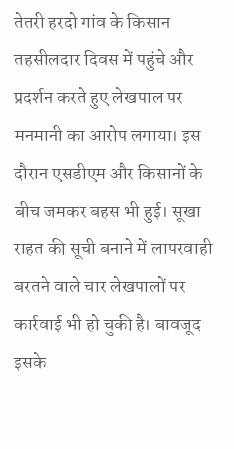तेतरी हरदो गांव के किसान तहसीलदार दिवस में पहुंचे और प्रदर्शन करते हुए लेखपाल पर मनमानी का आरोप लगाया। इस दौरान एसडीएम और किसानों के बीच जमकर बहस भी हुई। सूखा राहत की सूची बनाने में लापरवाही बरतने वाले चार लेखपालों पर कार्रवाई भी हो चुकी है। बावजूद इसके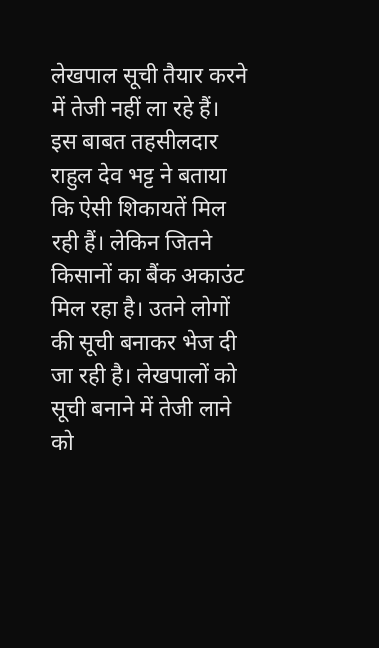लेखपाल सूची तैयार करने में तेजी नहीं ला रहे हैं।
इस बाबत तहसीलदार राहुल देव भट्ट ने बताया कि ऐसी शिकायतें मिल रही हैं। लेकिन जितने किसानों का बैंक अकाउंट मिल रहा है। उतने लोगों की सूची बनाकर भेज दी जा रही है। लेखपालों को सूची बनाने में तेजी लाने को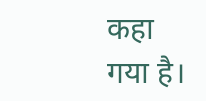कहा गया है।